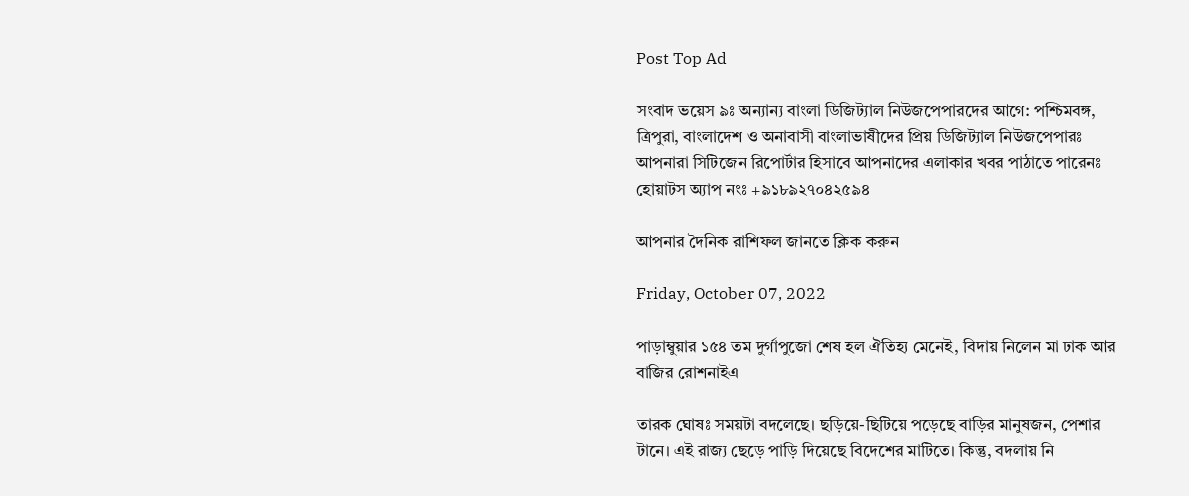Post Top Ad

সংবাদ ভয়েস ৯ঃ অন্যান্য বাংলা ডিজিট্যাল নিউজপেপারদের আগে: পশ্চিমবঙ্গ, ত্রিপুরা, বাংলাদেশ ও অনাবাসী বাংলাভাষীদের প্রিয় ডিজিট্যাল নিউজপেপারঃ আপনারা সিটিজেন রিপোর্টার হিসাবে আপনাদের এলাকার খবর পাঠাতে পারেনঃ হোয়াটস অ্যাপ নংঃ +৯১৮৯২৭০৪২৫৯৪

আপনার দৈনিক রাশিফল জানতে ক্লিক করুন

Friday, October 07, 2022

পাড়াম্বুয়ার ১৫৪ তম দুর্গাপুজো শেষ হল ঐতিহ্য মেনেই, বিদায় নিলেন মা ঢাক আর বাজির রোশনাইএ

তারক ঘোষঃ সময়টা বদলেছে। ছড়িয়ে-ছিটিয়ে পড়েছে বাড়ির মানুষজন, পেশার টানে। এই রাজ্য ছেড়ে পাড়ি দিয়েছে বিদেশের মাটিতে। কিন্তু, বদলায় নি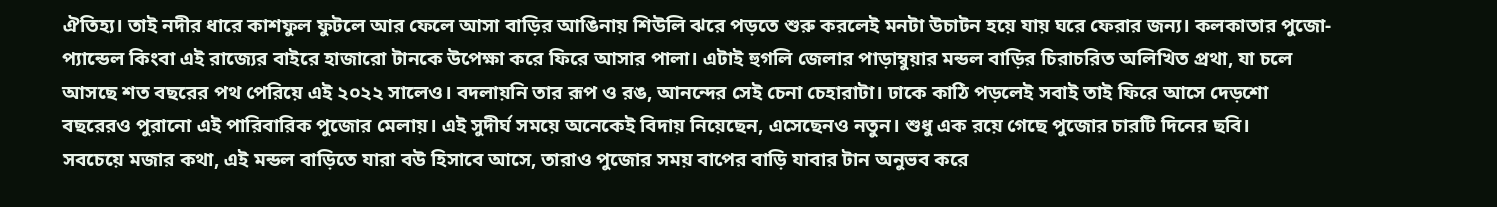ঐতিহ্য। তাই নদীর ধারে কাশফুল ফুটলে আর ফেলে আসা বাড়ির আঙিনায় শিউলি ঝরে পড়তে শুরু করলেই মনটা উচাটন হয়ে যায় ঘরে ফেরার জন্য। কলকাতার পুজো-প্যান্ডেল কিংবা এই রাজ্যের বাইরে হাজারো টানকে উপেক্ষা করে ফিরে আসার পালা। এটাই হুগলি জেলার পাড়াম্বুয়ার মন্ডল বাড়ির চিরাচরিত অলিখিত প্রথা, যা চলে আসছে শত বছরের পথ পেরিয়ে এই ২০২২ সালেও। বদলায়নি তার রূপ ও রঙ, আনন্দের সেই চেনা চেহারাটা। ঢাকে কাঠি পড়লেই সবাই তাই ফিরে আসে দেড়শো বছরেরও পুরানো এই পারিবারিক পুজোর মেলায়। এই সুদীর্ঘ সময়ে অনেকেই বিদায় নিয়েছেন, এসেছেনও নতুন। শুধু এক রয়ে গেছে পুজোর চারটি দিনের ছবি।
সবচেয়ে মজার কথা, এই মন্ডল বাড়িতে যারা বউ হিসাবে আসে, তারাও পুজোর সময় বাপের বাড়ি যাবার টান অনুভব করে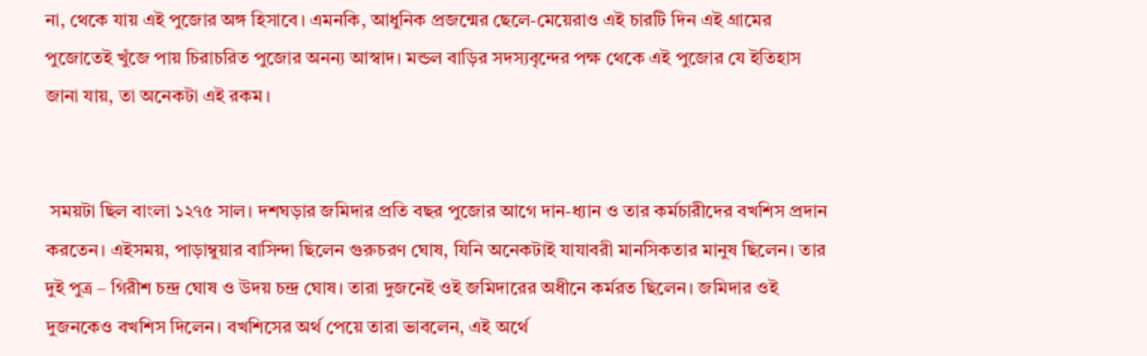না, থেকে যায় এই পুজোর অঙ্গ হিসাবে। এমনকি, আধুনিক প্রজন্মের ছেলে-মেয়েরাও এই চারটি দিন এই গ্রামের পুজোতেই খুঁজে পায় চিরাচরিত পুজোর অনন্য আস্বাদ। মন্ডল বাড়ির সদস্যবৃন্দের পক্ষ থেকে এই পুজোর যে ইতিহাস জানা যায়, তা অনেকটা এই রকম।


 সময়টা ছিল বাংলা ১২৭৫ সাল। দশঘড়ার জমিদার প্রতি বছর পুজোর আগে দান-ধ্যান ও তার কর্মচারীদের বখশিস প্রদান করতেন। এইসময়, পাড়াম্বুয়ার বাসিন্দা ছিলেন গুরুচরণ ঘোষ, যিনি অনেকটাই যাযাবরী মানসিকতার মানুষ ছিলেন। তার দুই পুত্র – গিরীশ চন্দ্র ঘোষ ও উদয় চন্দ্র ঘোষ। তারা দুজনেই ওই জমিদারের অধীনে কর্মরত ছিলেন। জমিদার ওই দুজনকেও বখশিস দিলেন। বখশিসের অর্থ পেয়ে তারা ভাবলেন, এই অর্থে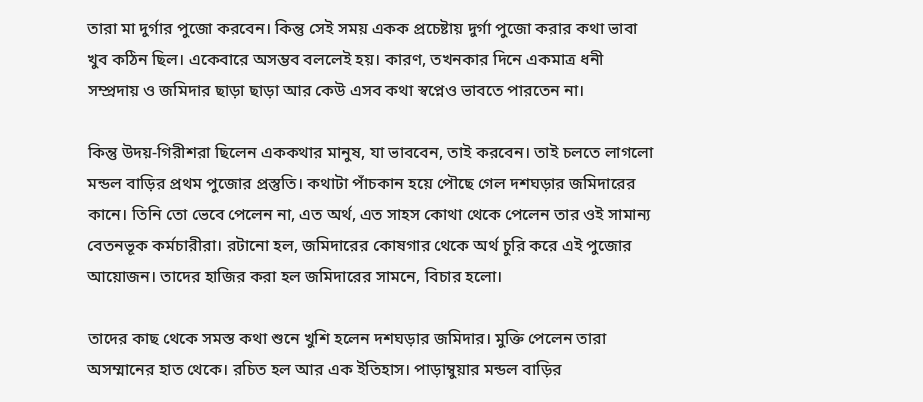তারা মা দুর্গার পুজো করবেন। কিন্তু সেই সময় একক প্রচেষ্টায় দুর্গা পুজো করার কথা ভাবা খুব কঠিন ছিল। একেবারে অসম্ভব বললেই হয়। কারণ, তখনকার দিনে একমাত্র ধনী সম্প্রদায় ও জমিদার ছাড়া ছাড়া আর কেউ এসব কথা স্বপ্নেও ভাবতে পারতেন না।

কিন্তু উদয়-গিরীশরা ছিলেন এককথার মানুষ, যা ভাববেন, তাই করবেন। তাই চলতে লাগলো মন্ডল বাড়ির প্রথম পুজোর প্রস্তুতি। কথাটা পাঁচকান হয়ে পৌছে গেল দশঘড়ার জমিদারের কানে। তিনি তো ভেবে পেলেন না, এত অর্থ, এত সাহস কোথা থেকে পেলেন তার ওই সামান্য বেতনভূক কর্মচারীরা। রটানো হল, জমিদারের কোষগার থেকে অর্থ চুরি করে এই পুজোর আয়োজন। তাদের হাজির করা হল জমিদারের সামনে, বিচার হলো।

তাদের কাছ থেকে সমস্ত কথা শুনে খুশি হলেন দশঘড়ার জমিদার। মুক্তি পেলেন তারা অসম্মানের হাত থেকে। রচিত হল আর এক ইতিহাস। পাড়াম্বুয়ার মন্ডল বাড়ির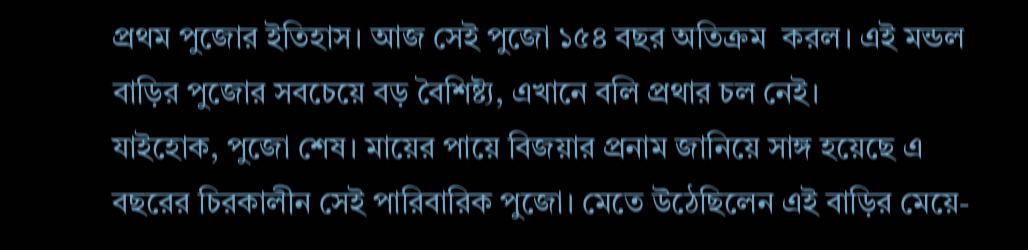প্রথম পুজোর ইতিহাস। আজ সেই পুজো ১৫৪ বছর অতিক্রম  করল। এই মন্ডল বাড়ির পুজোর সবচেয়ে বড় বৈশিষ্ট্য, এখানে বলি প্রথার চল নেই।
যাইহোক, পুজো শেষ। মায়ের পায়ে বিজয়ার প্রনাম জানিয়ে সাঙ্গ হয়েছে এ বছরের চিরকালীন সেই পারিবারিক পুজো। মেতে উঠেছিলেন এই বাড়ির মেয়ে-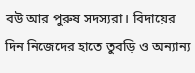বউ আর পুরুষ সদস্যরা। বিদায়ের দিন নিজেদের হাতে তুবড়ি ও অন্যান্য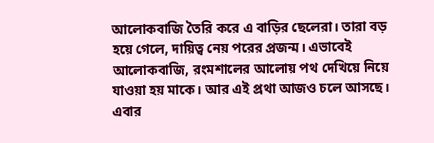আলোকবাজি তৈরি করে এ বাড়ির ছেলেরা। তারা বড় হয়ে গেলে, দায়িত্ব নেয় পরের প্রজন্ম। এভাবেই আলোকবাজি, রংমশালের আলোয় পথ দেখিয়ে নিয়ে যাওয়া হয় মাকে। আর এই প্রথা আজও চলে আসছে।   এবার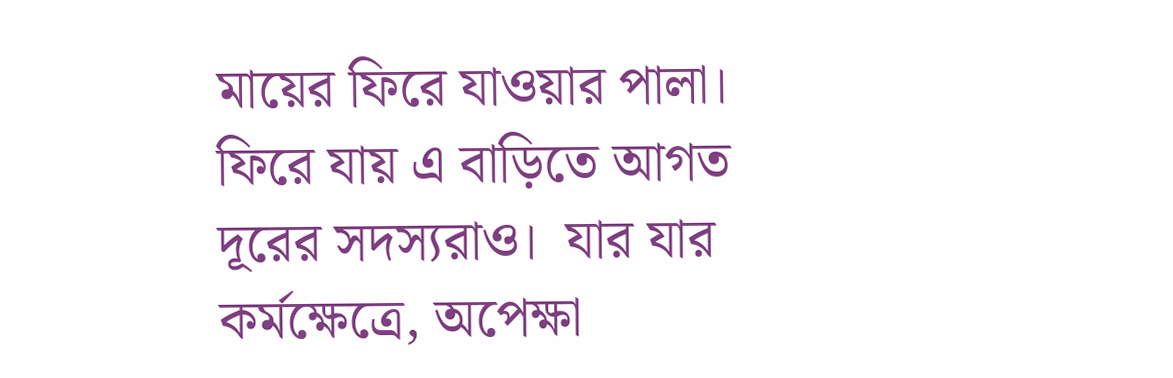মায়ের ফিরে যাওয়ার পালা।  ফিরে যায় এ বাড়িতে আগত দূরের সদস্যরাও।  যার যার কর্মক্ষেত্রে, অপেক্ষা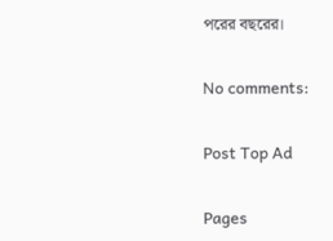পরের বছরের।

No comments:

Post Top Ad

Pages